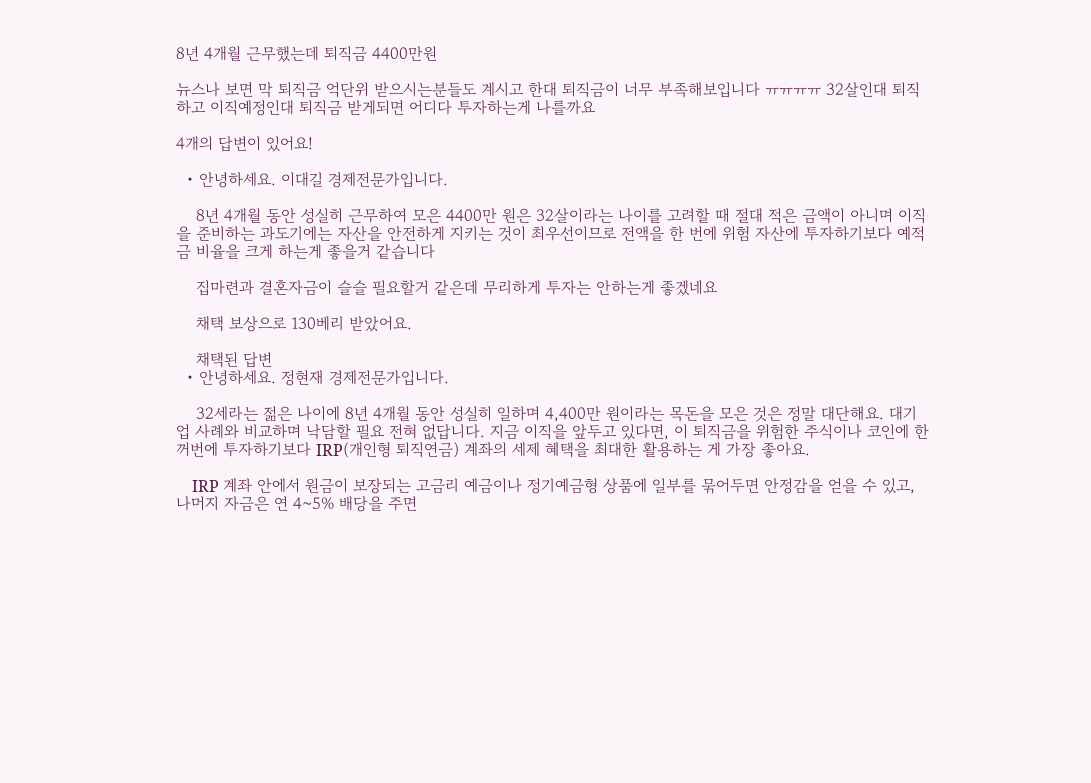8년 4개월 근무했는데 퇴직금 4400만원

뉴스나 보면 막 퇴직금 억단위 받으시는분들도 계시고 한대 퇴직금이 너무 부족해보입니다 ㅠㅠㅠㅠ 32살인대 퇴직하고 이직예정인대 퇴직금 받게되면 어디다 투자하는게 나를까요

4개의 답변이 있어요!

  • 안녕하세요. 이대길 경제전문가입니다.

    8년 4개월 동안 성실히 근무하여 모은 4400만 원은 32살이라는 나이를 고려할 때 절대 적은 금액이 아니며 이직을 준비하는 과도기에는 자산을 안전하게 지키는 것이 최우선이므로 전액을 한 번에 위험 자산에 투자하기보다 예적금 비율을 크게 하는게 좋을거 같습니다

    집마련과 결혼자금이 슬슬 필요할거 같은데 무리하게 투자는 안하는게 좋겠네요

    채택 보상으로 130베리 받았어요.

    채택된 답변
  • 안녕하세요. 정현재 경제전문가입니다.

    32세라는 젊은 나이에 8년 4개월 동안 성실히 일하며 4,400만 원이라는 목돈을 모은 것은 정말 대단해요. 대기업 사례와 비교하며 낙담할 필요 전혀 없답니다. 지금 이직을 앞두고 있다면, 이 퇴직금을 위험한 주식이나 코인에 한꺼번에 투자하기보다 IRP(개인형 퇴직연금) 계좌의 세제 혜택을 최대한 활용하는 게 가장 좋아요.

    IRP 계좌 안에서 원금이 보장되는 고금리 예금이나 정기예금형 상품에 일부를 묶어두면 안정감을 얻을 수 있고, 나머지 자금은 연 4~5% 배당을 주면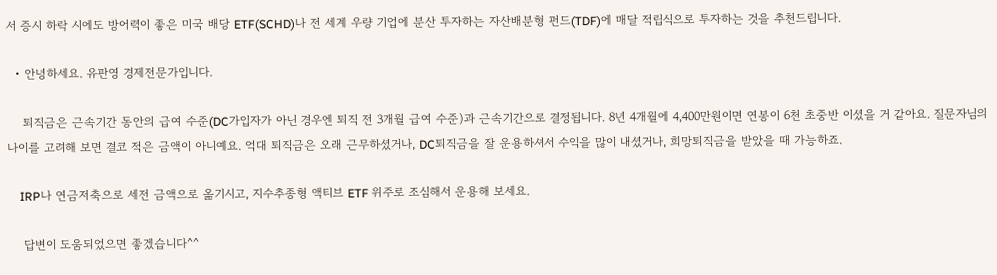서 증시 하락 시에도 방어력이 좋은 미국 배당 ETF(SCHD)나 전 세계 우량 기업에 분산 투자하는 자산배분형 펀드(TDF)에 매달 적립식으로 투자하는 것을 추천드립니다.

  • 안녕하세요. 유판영 경제전문가입니다.

    퇴직금은 근속기간 동안의 급여 수준(DC가입자가 아닌 경우엔 퇴직 전 3개월 급여 수준)과 근속기간으로 결정됩니다. 8년 4개월에 4,400만원이면 연봉이 6천 초중반 이셨을 거 같아요. 질문자님의 나이를 고려해 보면 결코 적은 금액이 아니예요. 억대 퇴직금은 오래 근무하셨거나, DC퇴직금을 잘 운용하셔서 수익을 많이 내셨거나, 희망퇴직금을 받았을 때 가능하죠.

    IRP나 연금저축으로 세전 금액으로 옮기시고, 지수추종형 액티브 ETF 위주로 조심해서 운용해 보세요.

    답변이 도움되었으면 좋겠습니다^^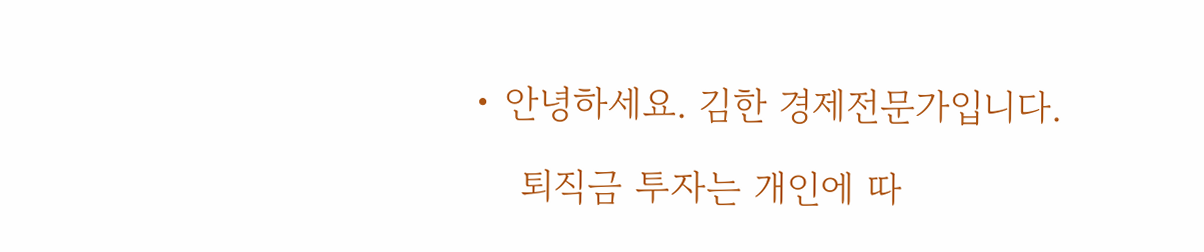• 안녕하세요. 김한 경제전문가입니다.

    퇴직금 투자는 개인에 따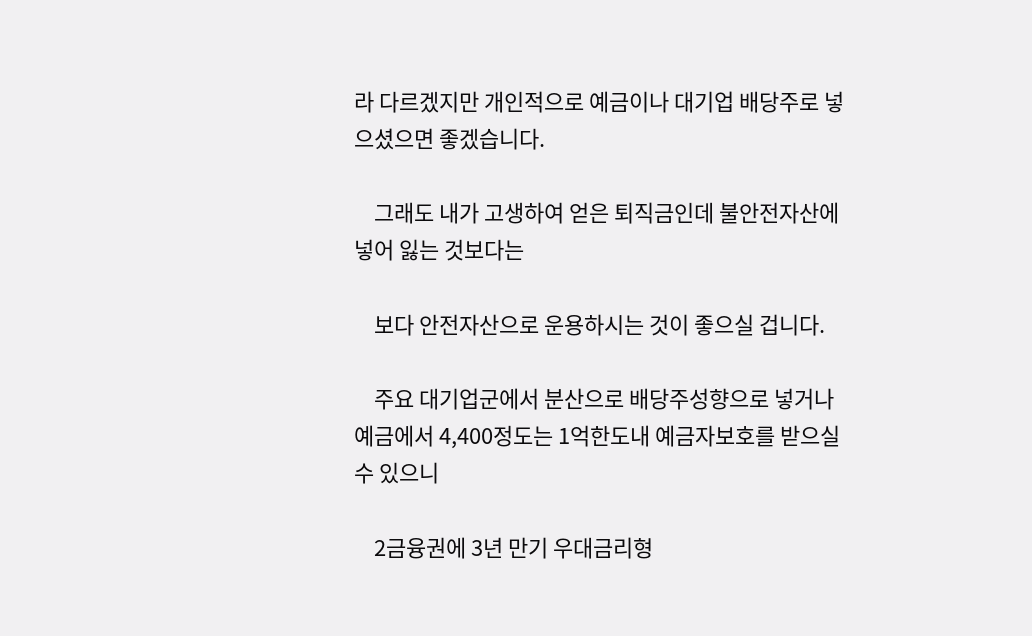라 다르겠지만 개인적으로 예금이나 대기업 배당주로 넣으셨으면 좋겠습니다.

    그래도 내가 고생하여 얻은 퇴직금인데 불안전자산에 넣어 잃는 것보다는

    보다 안전자산으로 운용하시는 것이 좋으실 겁니다.

    주요 대기업군에서 분산으로 배당주성향으로 넣거나 예금에서 4,400정도는 1억한도내 예금자보호를 받으실 수 있으니

    2금융권에 3년 만기 우대금리형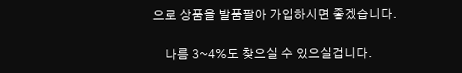으로 상품을 발품팔아 가입하시면 좋겠습니다.

    나름 3~4%도 찾으실 수 있으실겁니다.